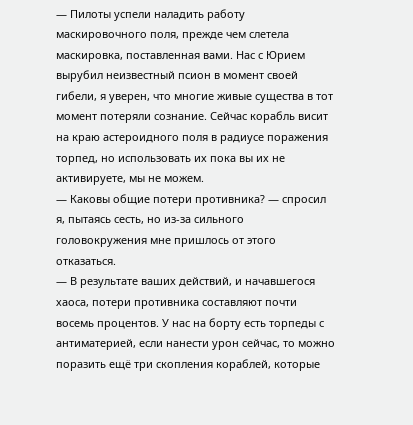— Пилоты успели наладить работу маскировочного поля, прежде чем слетела маскировка, поставленная вами. Нас с Юрием вырубил неизвестный псион в момент своей гибели, я уверен, что многие живые существа в тот момент потеряли сознание. Сейчас корабль висит на краю астероидного поля в радиусе поражения торпед, но использовать их пока вы их не активируете, мы не можем.
— Каковы общие потери противника? — спросил я, пытаясь сесть, но из-за сильного головокружения мне пришлось от этого отказаться.
— В результате ваших действий, и начавшегося хаоса, потери противника составляют почти восемь процентов. У нас на борту есть торпеды с антиматерией, если нанести урон сейчас, то можно поразить ещё три скопления кораблей, которые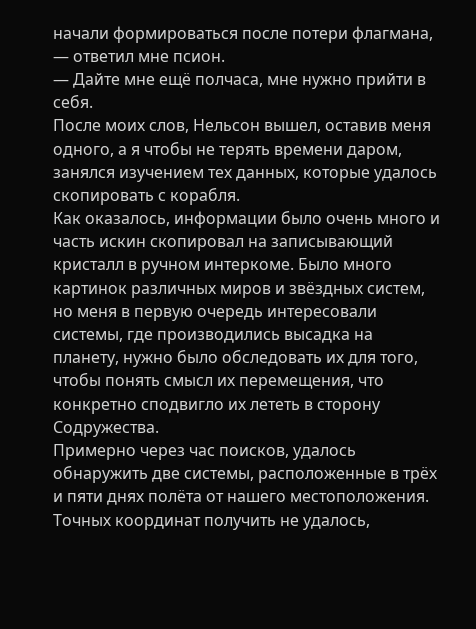начали формироваться после потери флагмана, — ответил мне псион.
— Дайте мне ещё полчаса, мне нужно прийти в себя.
После моих слов, Нельсон вышел, оставив меня одного, а я чтобы не терять времени даром, занялся изучением тех данных, которые удалось скопировать с корабля.
Как оказалось, информации было очень много и часть искин скопировал на записывающий кристалл в ручном интеркоме. Было много картинок различных миров и звёздных систем, но меня в первую очередь интересовали системы, где производились высадка на планету, нужно было обследовать их для того, чтобы понять смысл их перемещения, что конкретно сподвигло их лететь в сторону Содружества.
Примерно через час поисков, удалось обнаружить две системы, расположенные в трёх и пяти днях полёта от нашего местоположения. Точных координат получить не удалось,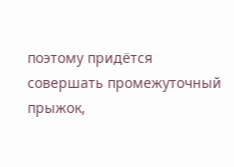поэтому придётся совершать промежуточный прыжок,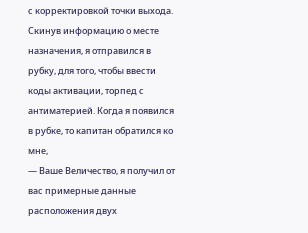с корректировкой точки выхода. Скинув информацию о месте назначения, я отправился в рубку, для того, чтобы ввести коды активации, торпед с антиматерией. Когда я появился в рубке, то капитан обратился ко мне,
— Ваше Величество, я получил от вас примерные данные расположения двух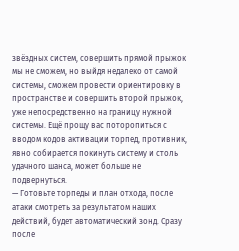звёздных систем, совершить прямой прыжок мы не сможем, но выйдя недалеко от самой системы, сможем провести ориентировку в пространстве и совершить второй прыжок, уже непосредственно на границу нужной системы. Ещё прощу вас поторопиться с вводом кодов активации торпед, противник, явно собирается покинуть систему и столь удачного шанса, может больше не подвернуться.
— Готовьте торпеды и план отхода, после атаки смотреть за результатом наших действий, будет автоматический зонд. Сразу после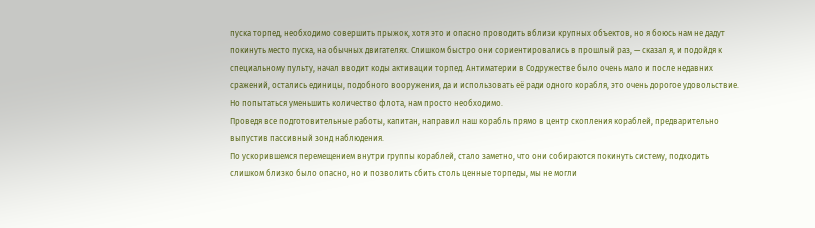пуска торпед, необходимо совершить прыжок, хотя это и опасно проводить вблизи крупных объектов, но я боюсь нам не дадут покинуть место пуска, на обычных двигателях. Слишком быстро они сориентировались в прошлый раз, — сказал я, и подойдя к специальному пульту, начал вводит коды активации торпед. Антиматерии в Содружестве было очень мало и после недавних сражений, остались единицы, подобного вооружения, да и использовать её ради одного корабля, это очень дорогое удовольствие. Но попытаться уменьшить количество флота, нам просто необходимо.
Проведя все подготовительные работы, капитан, направил наш корабль прямо в центр скопления кораблей, предварительно выпустив пассивный зонд наблюдения.
По ускорившемся перемещением внутри группы кораблей, стало заметно, что они собираются покинуть систему, подходить слишком близко было опасно, но и позволить сбить столь ценные торпеды, мы не могли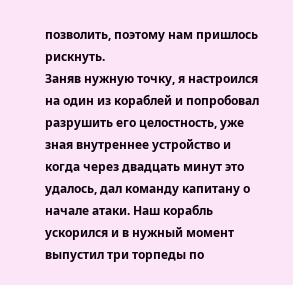позволить, поэтому нам пришлось рискнуть.
Заняв нужную точку, я настроился на один из кораблей и попробовал разрушить его целостность, уже зная внутреннее устройство и когда через двадцать минут это удалось, дал команду капитану о начале атаки. Наш корабль ускорился и в нужный момент выпустил три торпеды по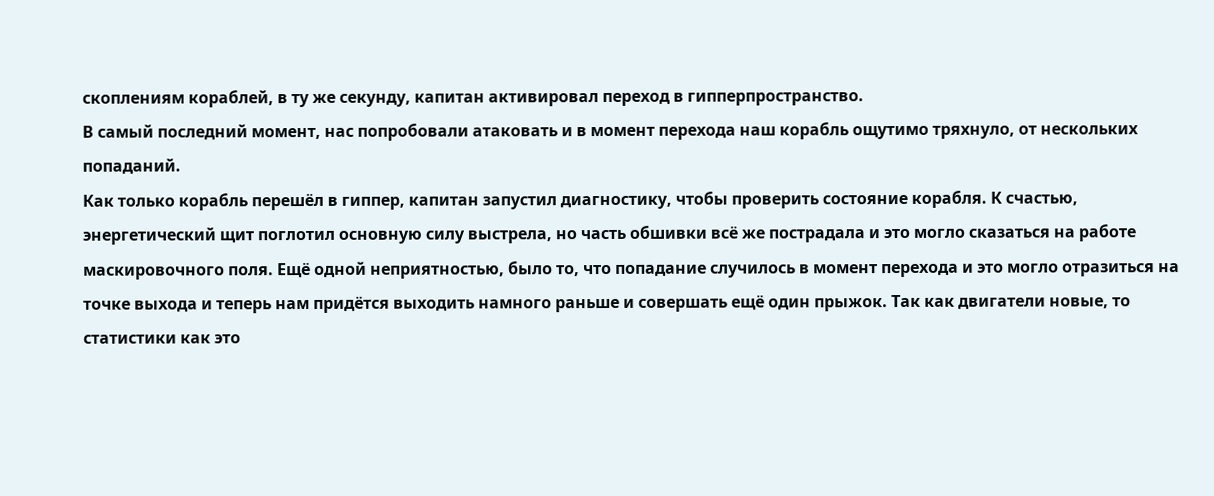скоплениям кораблей, в ту же секунду, капитан активировал переход в гипперпространство.
В самый последний момент, нас попробовали атаковать и в момент перехода наш корабль ощутимо тряхнуло, от нескольких попаданий.
Как только корабль перешёл в гиппер, капитан запустил диагностику, чтобы проверить состояние корабля. К счастью, энергетический щит поглотил основную силу выстрела, но часть обшивки всё же пострадала и это могло сказаться на работе маскировочного поля. Ещё одной неприятностью, было то, что попадание случилось в момент перехода и это могло отразиться на точке выхода и теперь нам придётся выходить намного раньше и совершать ещё один прыжок. Так как двигатели новые, то статистики как это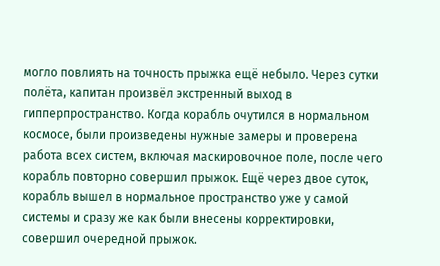могло повлиять на точность прыжка ещё небыло. Через сутки полёта, капитан произвёл экстренный выход в гипперпространство. Когда корабль очутился в нормальном космосе, были произведены нужные замеры и проверена работа всех систем, включая маскировочное поле, после чего корабль повторно совершил прыжок. Ещё через двое суток, корабль вышел в нормальное пространство уже у самой системы и сразу же как были внесены корректировки, совершил очередной прыжок.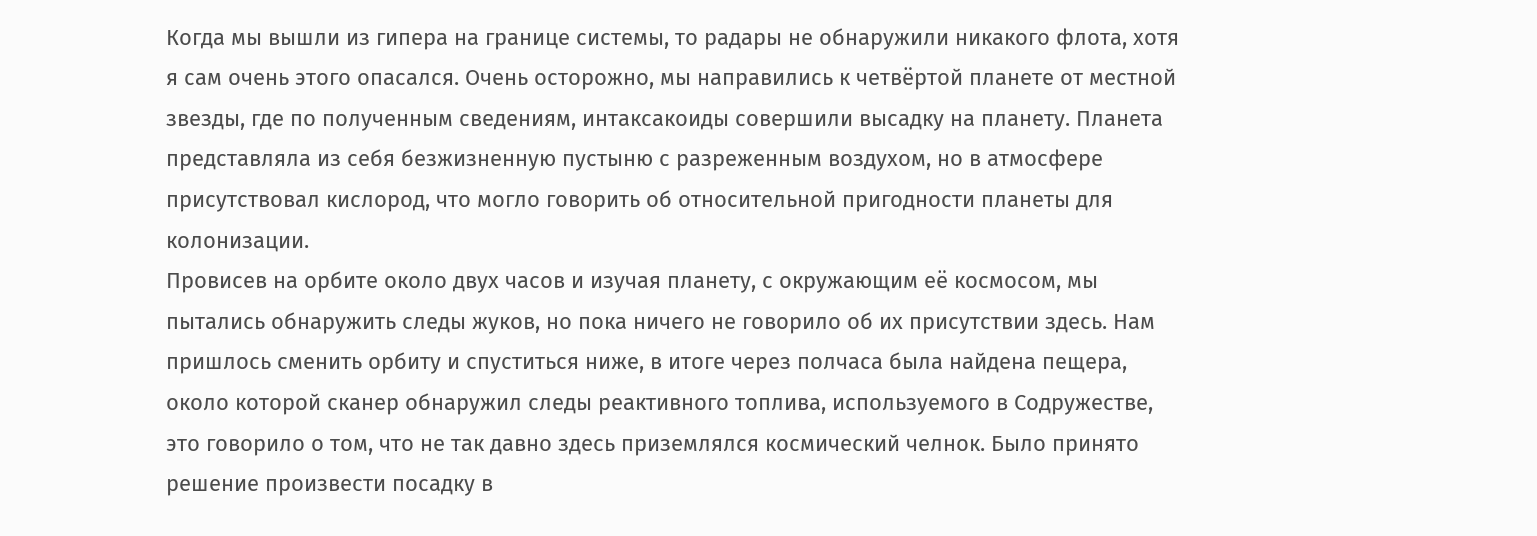Когда мы вышли из гипера на границе системы, то радары не обнаружили никакого флота, хотя я сам очень этого опасался. Очень осторожно, мы направились к четвёртой планете от местной звезды, где по полученным сведениям, интаксакоиды совершили высадку на планету. Планета представляла из себя безжизненную пустыню с разреженным воздухом, но в атмосфере присутствовал кислород, что могло говорить об относительной пригодности планеты для колонизации.
Провисев на орбите около двух часов и изучая планету, с окружающим её космосом, мы пытались обнаружить следы жуков, но пока ничего не говорило об их присутствии здесь. Нам пришлось сменить орбиту и спуститься ниже, в итоге через полчаса была найдена пещера, около которой сканер обнаружил следы реактивного топлива, используемого в Содружестве, это говорило о том, что не так давно здесь приземлялся космический челнок. Было принято решение произвести посадку в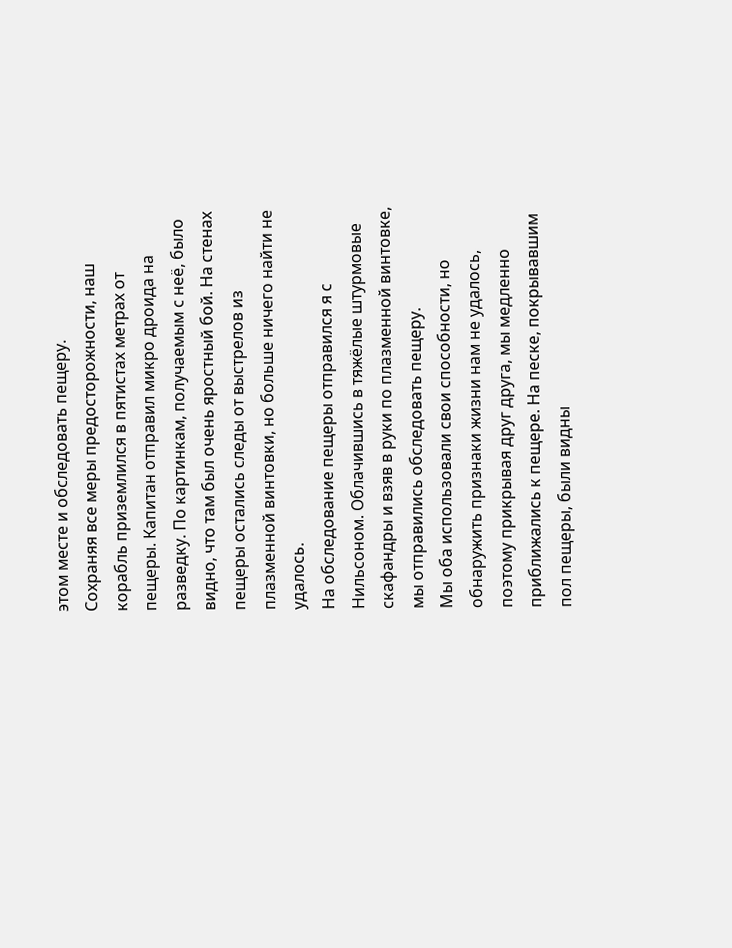этом месте и обследовать пещеру.
Сохраняя все меры предосторожности, наш корабль приземлился в пятистах метрах от пещеры. Капитан отправил микро дроида на разведку. По картинкам, получаемым с неё, было видно, что там был очень яростный бой. На стенах пещеры остались следы от выстрелов из плазменной винтовки, но больше ничего найти не удалось.
На обследование пещеры отправился я с Нильсоном. Облачившись в тяжёлые штурмовые скафандры и взяв в руки по плазменной винтовке, мы отправились обследовать пещеру.
Мы оба использовали свои способности, но обнаружить признаки жизни нам не удалось, поэтому прикрывая друг друга, мы медленно приближались к пещере. На песке, покрывавшим пол пещеры, были видны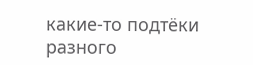какие-то подтёки разного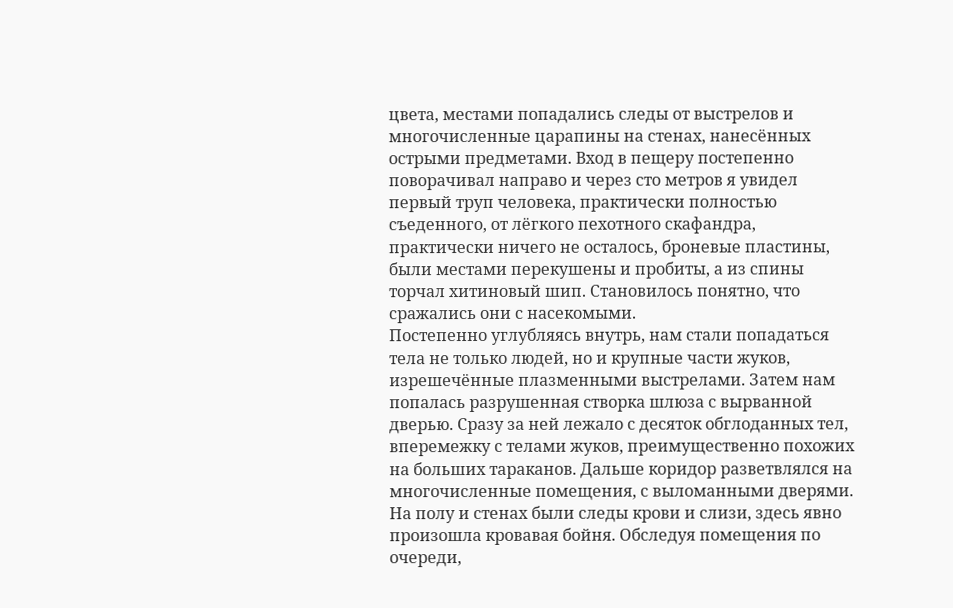цвета, местами попадались следы от выстрелов и многочисленные царапины на стенах, нанесённых острыми предметами. Вход в пещеру постепенно поворачивал направо и через сто метров я увидел первый труп человека, практически полностью съеденного, от лёгкого пехотного скафандра, практически ничего не осталось, броневые пластины, были местами перекушены и пробиты, а из спины торчал хитиновый шип. Становилось понятно, что сражались они с насекомыми.
Постепенно углубляясь внутрь, нам стали попадаться тела не только людей, но и крупные части жуков, изрешечённые плазменными выстрелами. Затем нам попалась разрушенная створка шлюза с вырванной дверью. Сразу за ней лежало с десяток обглоданных тел, вперемежку с телами жуков, преимущественно похожих на больших тараканов. Дальше коридор разветвлялся на многочисленные помещения, с выломанными дверями. На полу и стенах были следы крови и слизи, здесь явно произошла кровавая бойня. Обследуя помещения по очереди,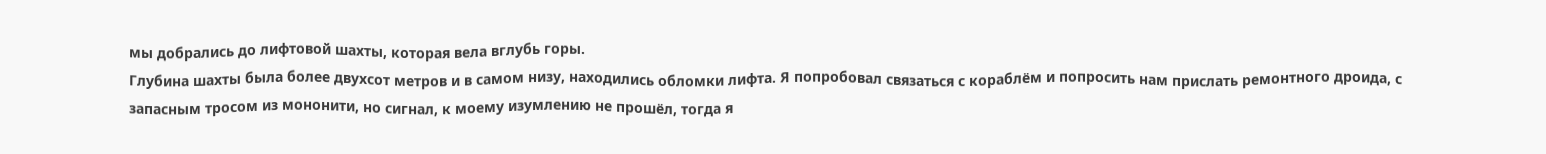мы добрались до лифтовой шахты, которая вела вглубь горы.
Глубина шахты была более двухсот метров и в самом низу, находились обломки лифта. Я попробовал связаться с кораблём и попросить нам прислать ремонтного дроида, с запасным тросом из мононити, но сигнал, к моему изумлению не прошёл, тогда я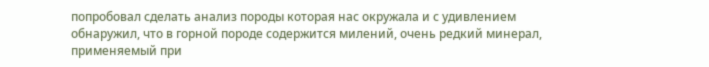попробовал сделать анализ породы которая нас окружала и с удивлением обнаружил, что в горной породе содержится милений, очень редкий минерал, применяемый при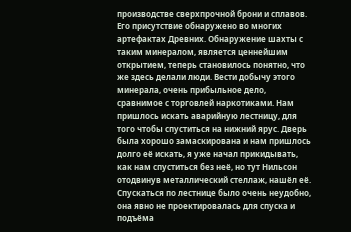производстве сверхпрочной брони и сплавов. Его присутствие обнаружено во многих артефактах Древних. Обнаружение шахты с таким минералом, является ценнейшим открытием, теперь становилось понятно, что же здесь делали люди. Вести добычу этого минерала, очень прибыльное дело, сравнимое с торговлей наркотиками. Нам пришлось искать аварийную лестницу, для того чтобы спуститься на нижний ярус. Дверь была хорошо замаскирована и нам пришлось долго её искать, я уже начал прикидывать, как нам спуститься без неё, но тут Нильсон отодвинув металлический стеллаж, нашёл её.
Спускаться по лестнице было очень неудобно, она явно не проектировалась для спуска и подъёма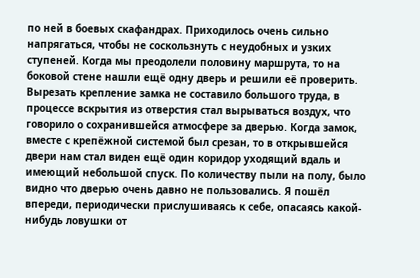по ней в боевых скафандрах. Приходилось очень сильно напрягаться, чтобы не соскользнуть с неудобных и узких ступеней. Когда мы преодолели половину маршрута, то на боковой стене нашли ещё одну дверь и решили её проверить.
Вырезать крепление замка не составило большого труда, в процессе вскрытия из отверстия стал вырываться воздух, что говорило о сохранившейся атмосфере за дверью. Когда замок, вместе с крепёжной системой был срезан, то в открывшейся двери нам стал виден ещё один коридор уходящий вдаль и имеющий небольшой спуск. По количеству пыли на полу, было видно что дверью очень давно не пользовались. Я пошёл впереди, периодически прислушиваясь к себе, опасаясь какой-нибудь ловушки от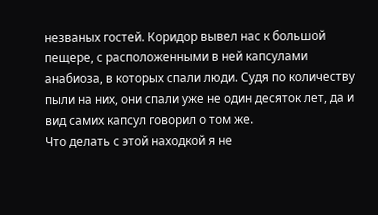незваных гостей. Коридор вывел нас к большой пещере, с расположенными в ней капсулами анабиоза, в которых спали люди. Судя по количеству пыли на них, они спали уже не один десяток лет, да и вид самих капсул говорил о том же.
Что делать с этой находкой я не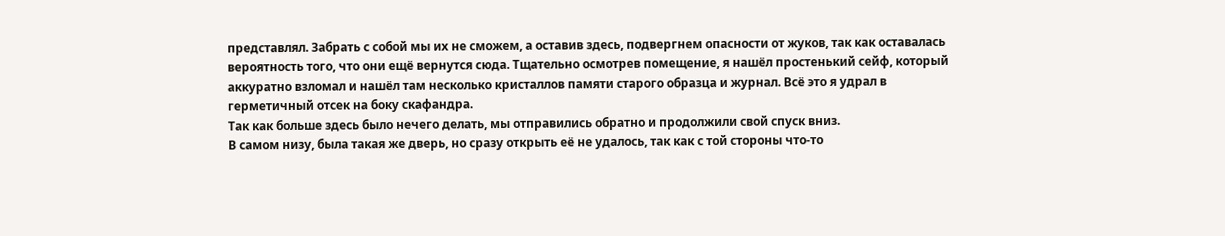представлял. Забрать с собой мы их не сможем, а оставив здесь, подвергнем опасности от жуков, так как оставалась вероятность того, что они ещё вернутся сюда. Тщательно осмотрев помещение, я нашёл простенький сейф, который аккуратно взломал и нашёл там несколько кристаллов памяти старого образца и журнал. Всё это я удрал в герметичный отсек на боку скафандра.
Так как больше здесь было нечего делать, мы отправились обратно и продолжили свой спуск вниз.
В самом низу, была такая же дверь, но сразу открыть её не удалось, так как с той стороны что-то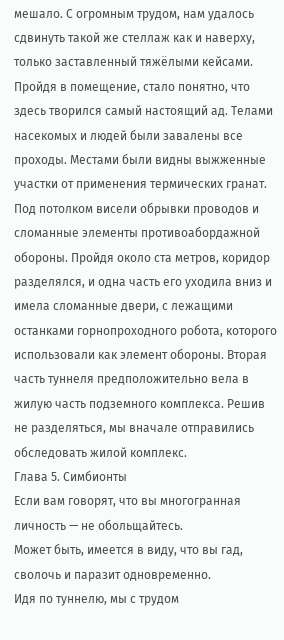мешало. С огромным трудом, нам удалось сдвинуть такой же стеллаж как и наверху, только заставленный тяжёлыми кейсами. Пройдя в помещение, стало понятно, что здесь творился самый настоящий ад. Телами насекомых и людей были завалены все проходы. Местами были видны выжженные участки от применения термических гранат. Под потолком висели обрывки проводов и сломанные элементы противоабордажной обороны. Пройдя около ста метров, коридор разделялся, и одна часть его уходила вниз и имела сломанные двери, с лежащими останками горнопроходного робота, которого использовали как элемент обороны. Вторая часть туннеля предположительно вела в жилую часть подземного комплекса. Решив не разделяться, мы вначале отправились обследовать жилой комплекс.
Глава 5. Симбионты
Если вам говорят, что вы многогранная личность — не обольщайтесь.
Может быть, имеется в виду, что вы гад, сволочь и паразит одновременно.
Идя по туннелю, мы с трудом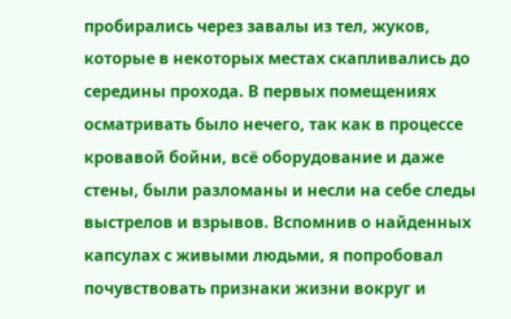пробирались через завалы из тел, жуков, которые в некоторых местах скапливались до середины прохода. В первых помещениях осматривать было нечего, так как в процессе кровавой бойни, всё оборудование и даже стены, были разломаны и несли на себе следы выстрелов и взрывов. Вспомнив о найденных капсулах с живыми людьми, я попробовал почувствовать признаки жизни вокруг и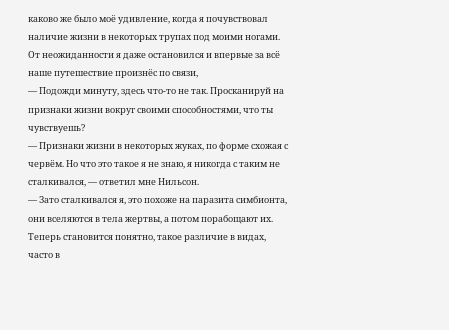каково же было моё удивление, когда я почувствовал наличие жизни в некоторых трупах под моими ногами. От неожиданности я даже остановился и впервые за всё наше путешествие произнёс по связи,
— Подожди минуту, здесь что-то не так. Просканируй на признаки жизни вокруг своими способностями, что ты чувствуешь?
— Признаки жизни в некоторых жуках, по форме схожая с червём. Но что это такое я не знаю, я никогда с таким не сталкивался, — ответил мне Нильсон.
— Зато сталкивался я, это похоже на паразита симбионта, они вселяются в тела жертвы, а потом порабощают их. Теперь становится понятно, такое различие в видах, часто в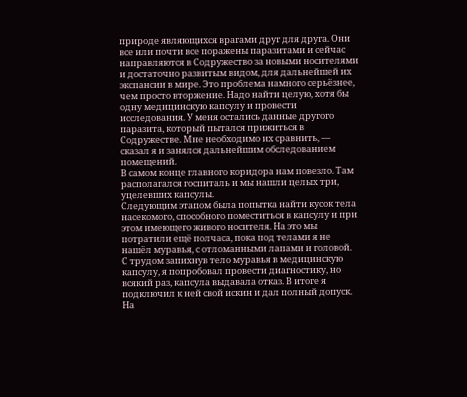природе являющихся врагами друг для друга. Они все или почти все поражены паразитами и сейчас направляются в Содружество за новыми носителями и достаточно развитым видом, для дальнейшей их экспансии в мире. Это проблема намного серьёзнее, чем просто вторжение. Надо найти целую, хотя бы одну медицинскую капсулу и провести исследования. У меня остались данные другого паразита, который пытался прижиться в Содружестве. Мне необходимо их сравнить, — сказал я и занялся дальнейшим обследованием помещений.
В самом конце главного коридора нам повезло. Там располагался госпиталь и мы нашли целых три, уцелевших капсулы.
Следующим этапом была попытка найти кусок тела насекомого, способного поместиться в капсулу и при этом имеющего живого носителя. На это мы потратили ещё полчаса, пока под телами я не нашёл муравья, с отломанными лапами и головой.
С трудом запихнув тело муравья в медицинскую капсулу, я попробовал провести диагностику, но всякий раз, капсула выдавала отказ. В итоге я подключил к ней свой искин и дал полный допуск. На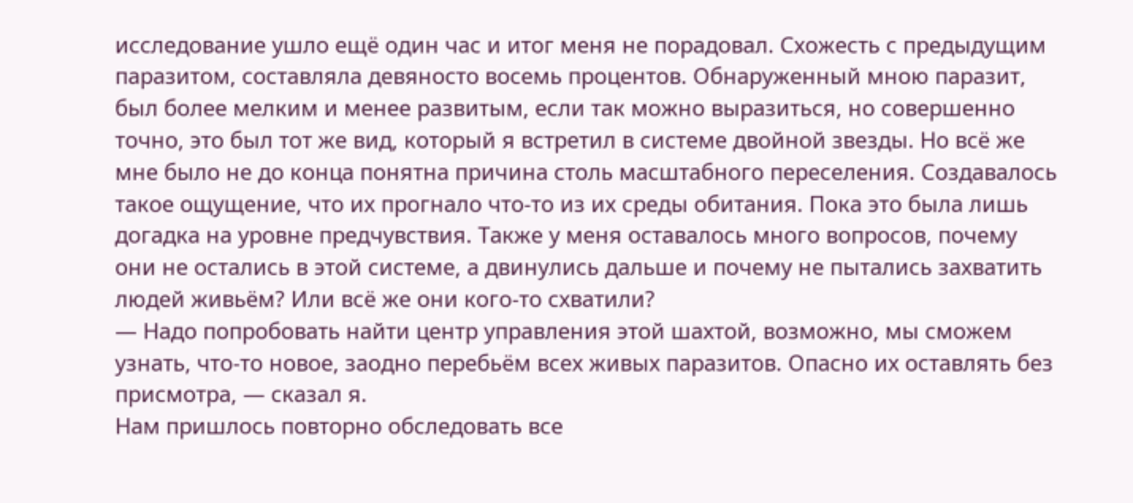исследование ушло ещё один час и итог меня не порадовал. Схожесть с предыдущим паразитом, составляла девяносто восемь процентов. Обнаруженный мною паразит, был более мелким и менее развитым, если так можно выразиться, но совершенно точно, это был тот же вид, который я встретил в системе двойной звезды. Но всё же мне было не до конца понятна причина столь масштабного переселения. Создавалось такое ощущение, что их прогнало что-то из их среды обитания. Пока это была лишь догадка на уровне предчувствия. Также у меня оставалось много вопросов, почему они не остались в этой системе, а двинулись дальше и почему не пытались захватить людей живьём? Или всё же они кого-то схватили?
— Надо попробовать найти центр управления этой шахтой, возможно, мы сможем узнать, что-то новое, заодно перебьём всех живых паразитов. Опасно их оставлять без присмотра, — сказал я.
Нам пришлось повторно обследовать все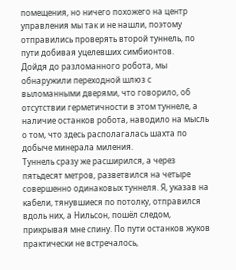помещения, но ничего похожего на центр управления мы так и не нашли, поэтому отправились проверять второй туннель, по пути добивая уцелевших симбионтов.
Дойдя до разломанного робота, мы обнаружили переходной шлюз с выломанными дверями, что говорило, об отсутствии герметичности в этом туннеле, а наличие останков робота, наводило на мысль о том, что здесь располагалась шахта по добыче минерала миления.
Туннель сразу же расширился, а через пятьдесят метров, разветвился на четыре совершенно одинаковых туннеля. Я, указав на кабели, тянувшиеся по потолку, отправился вдоль них, а Нильсон, пошёл следом, прикрывая мне спину. По пути останков жуков практически не встречалось,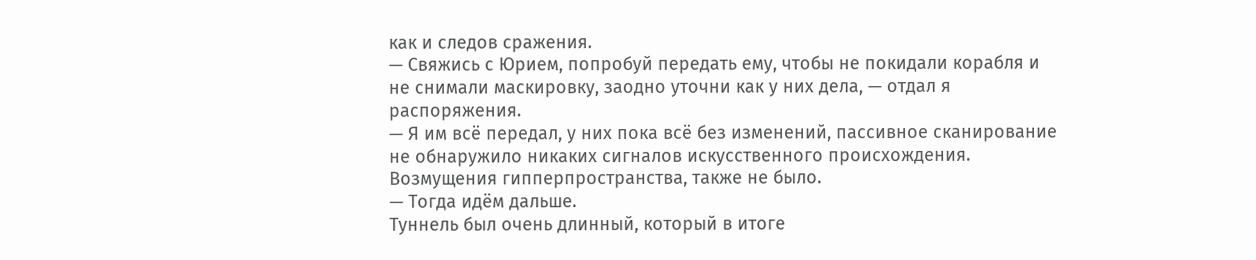как и следов сражения.
— Свяжись с Юрием, попробуй передать ему, чтобы не покидали корабля и не снимали маскировку, заодно уточни как у них дела, — отдал я распоряжения.
— Я им всё передал, у них пока всё без изменений, пассивное сканирование не обнаружило никаких сигналов искусственного происхождения. Возмущения гипперпространства, также не было.
— Тогда идём дальше.
Туннель был очень длинный, который в итоге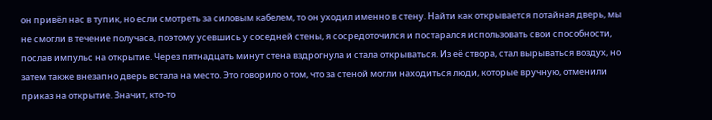он привёл нас в тупик, но если смотреть за силовым кабелем, то он уходил именно в стену. Найти как открывается потайная дверь, мы не смогли в течение получаса, поэтому усевшись у соседней стены, я сосредоточился и постарался использовать свои способности, послав импульс на открытие. Через пятнадцать минут стена вздрогнула и стала открываться. Из её створа, стал вырываться воздух, но затем также внезапно дверь встала на место. Это говорило о том, что за стеной могли находиться люди, которые вручную, отменили приказ на открытие. Значит, кто-то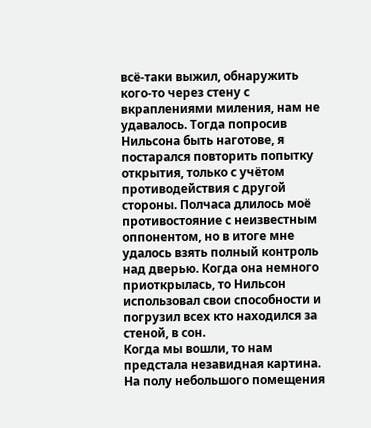всё-таки выжил, обнаружить кого-то через стену с вкраплениями миления, нам не удавалось. Тогда попросив Нильсона быть наготове, я постарался повторить попытку открытия, только с учётом противодействия с другой стороны. Полчаса длилось моё противостояние с неизвестным оппонентом, но в итоге мне удалось взять полный контроль над дверью. Когда она немного приоткрылась, то Нильсон использовал свои способности и погрузил всех кто находился за стеной, в сон.
Когда мы вошли, то нам предстала незавидная картина. На полу небольшого помещения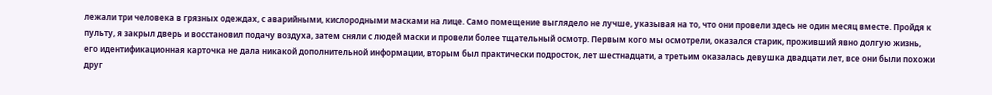лежали три человека в грязных одеждах, с аварийными, кислородными масками на лице. Само помещение выглядело не лучше, указывая на то, что они провели здесь не один месяц вместе. Пройдя к пульту, я закрыл дверь и восстановил подачу воздуха, затем сняли с людей маски и провели более тщательный осмотр. Первым кого мы осмотрели, оказался старик, проживший явно долгую жизнь, его идентификационная карточка не дала никакой дополнительной информации, вторым был практически подросток, лет шестнадцати, а третьим оказалась девушка двадцати лет, все они были похожи друг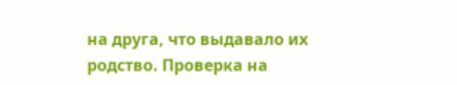на друга, что выдавало их родство. Проверка на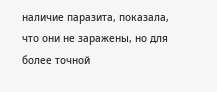наличие паразита, показала, что они не заражены, но для более точной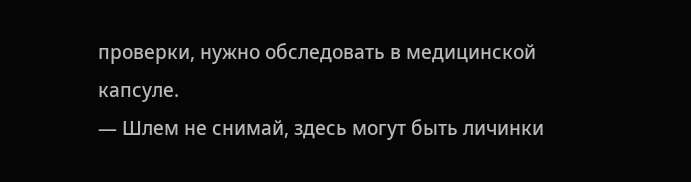проверки, нужно обследовать в медицинской капсуле.
— Шлем не снимай, здесь могут быть личинки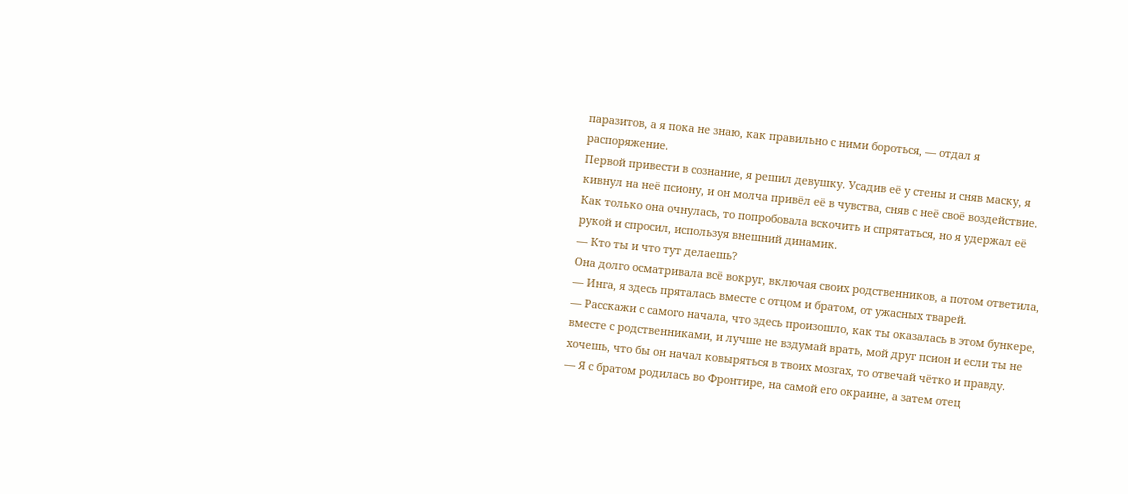паразитов, а я пока не знаю, как правильно с ними бороться, — отдал я распоряжение.
Первой привести в сознание, я решил девушку. Усадив её у стены и сняв маску, я кивнул на неё псиону, и он молча привёл её в чувства, сняв с неё своё воздействие.
Как только она очнулась, то попробовала вскочить и спрятаться, но я удержал её рукой и спросил, используя внешний динамик.
— Кто ты и что тут делаешь?
Она долго осматривала всё вокруг, включая своих родственников, а потом ответила,
— Инга, я здесь пряталась вместе с отцом и братом, от ужасных тварей.
— Расскажи с самого начала, что здесь произошло, как ты оказалась в этом бункере, вместе с родственниками, и лучше не вздумай врать, мой друг псион и если ты не хочешь, что бы он начал ковыряться в твоих мозгах, то отвечай чётко и правду.
— Я с братом родилась во Фронтире, на самой его окраине, а затем отец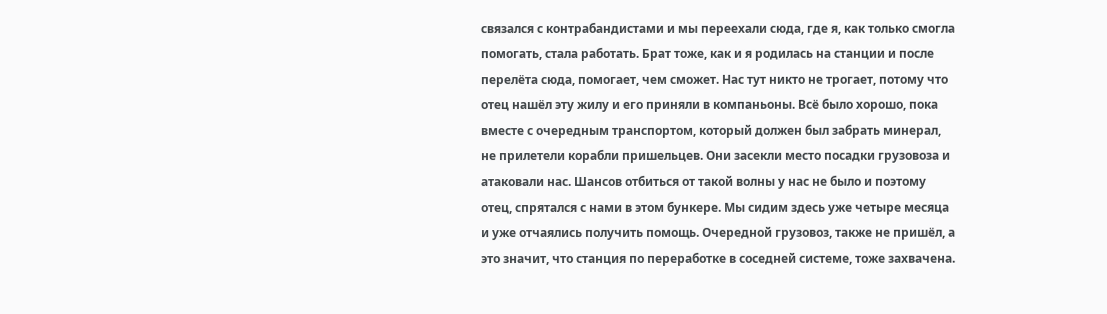связался с контрабандистами и мы переехали сюда, где я, как только смогла помогать, стала работать. Брат тоже, как и я родилась на станции и после перелёта сюда, помогает, чем сможет. Нас тут никто не трогает, потому что отец нашёл эту жилу и его приняли в компаньоны. Всё было хорошо, пока вместе с очередным транспортом, который должен был забрать минерал, не прилетели корабли пришельцев. Они засекли место посадки грузовоза и атаковали нас. Шансов отбиться от такой волны у нас не было и поэтому отец, спрятался с нами в этом бункере. Мы сидим здесь уже четыре месяца и уже отчаялись получить помощь. Очередной грузовоз, также не пришёл, а это значит, что станция по переработке в соседней системе, тоже захвачена.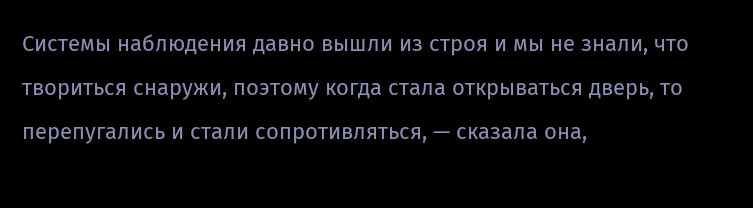Системы наблюдения давно вышли из строя и мы не знали, что твориться снаружи, поэтому когда стала открываться дверь, то перепугались и стали сопротивляться, — сказала она,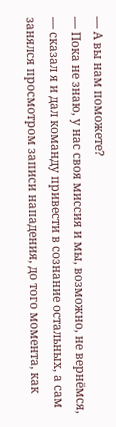— А вы нам поможете?
— Пока не знаю, у нас своя миссия и мы, возможно, не вернёмся, — сказал я и дал команду привести в сознание остальных, а сам занялся просмотром записи нападения, до того момента, как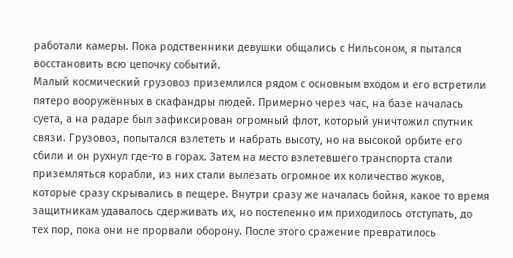работали камеры. Пока родственники девушки общались с Нильсоном, я пытался восстановить всю цепочку событий.
Малый космический грузовоз приземлился рядом с основным входом и его встретили пятеро вооружённых в скафандры людей. Примерно через час, на базе началась суета, а на радаре был зафиксирован огромный флот, который уничтожил спутник связи. Грузовоз, попытался взлететь и набрать высоту, но на высокой орбите его сбили и он рухнул где-то в горах. Затем на место взлетевшего транспорта стали приземляться корабли, из них стали вылезать огромное их количество жуков, которые сразу скрывались в пещере. Внутри сразу же началась бойня, какое то время защитникам удавалось сдерживать их, но постепенно им приходилось отступать, до тех пор, пока они не прорвали оборону. После этого сражение превратилось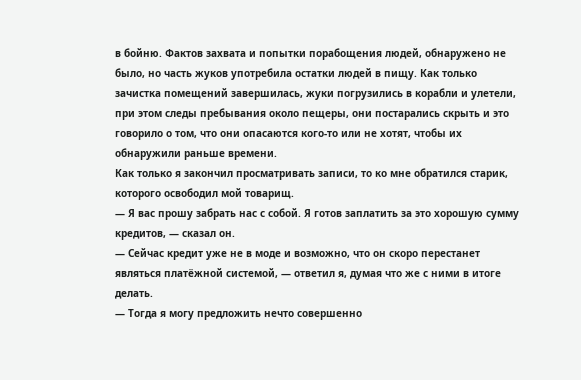в бойню. Фактов захвата и попытки порабощения людей, обнаружено не было, но часть жуков употребила остатки людей в пищу. Как только зачистка помещений завершилась, жуки погрузились в корабли и улетели, при этом следы пребывания около пещеры, они постарались скрыть и это говорило о том, что они опасаются кого-то или не хотят, чтобы их обнаружили раньше времени.
Как только я закончил просматривать записи, то ко мне обратился старик, которого освободил мой товарищ.
— Я вас прошу забрать нас с собой. Я готов заплатить за это хорошую сумму кредитов, — сказал он.
— Сейчас кредит уже не в моде и возможно, что он скоро перестанет являться платёжной системой, — ответил я, думая что же с ними в итоге делать.
— Тогда я могу предложить нечто совершенно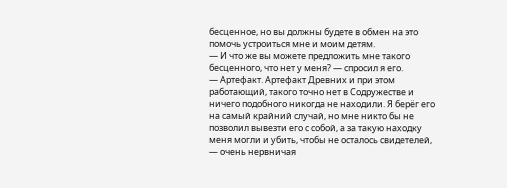бесценное, но вы должны будете в обмен на это помочь устроиться мне и моим детям.
— И что же вы можете предложить мне такого бесценного, что нет у меня? — спросил я его.
— Артефакт. Артефакт Древних и при этом работающий, такого точно нет в Содружестве и ничего подобного никогда не находили. Я берёг его на самый крайний случай, но мне никто бы не позволил вывезти его с собой, а за такую находку меня могли и убить, чтобы не осталось свидетелей, — очень нервничая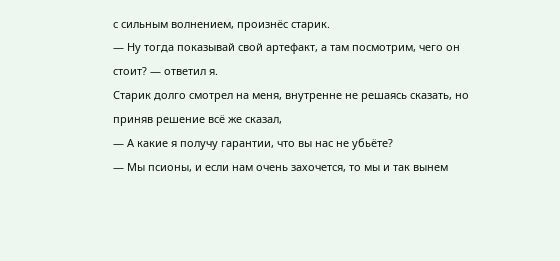с сильным волнением, произнёс старик.
— Ну тогда показывай свой артефакт, а там посмотрим, чего он стоит? — ответил я.
Старик долго смотрел на меня, внутренне не решаясь сказать, но приняв решение всё же сказал,
— А какие я получу гарантии, что вы нас не убьёте?
— Мы псионы, и если нам очень захочется, то мы и так вынем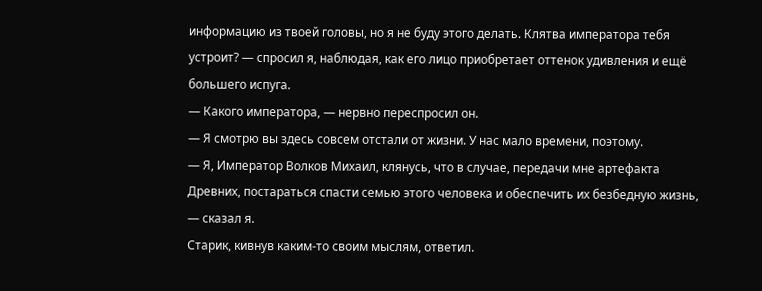информацию из твоей головы, но я не буду этого делать. Клятва императора тебя устроит? — спросил я, наблюдая, как его лицо приобретает оттенок удивления и ещё большего испуга.
— Какого императора, — нервно переспросил он.
— Я смотрю вы здесь совсем отстали от жизни. У нас мало времени, поэтому.
— Я, Император Волков Михаил, клянусь, что в случае, передачи мне артефакта Древних, постараться спасти семью этого человека и обеспечить их безбедную жизнь, — сказал я.
Старик, кивнув каким-то своим мыслям, ответил.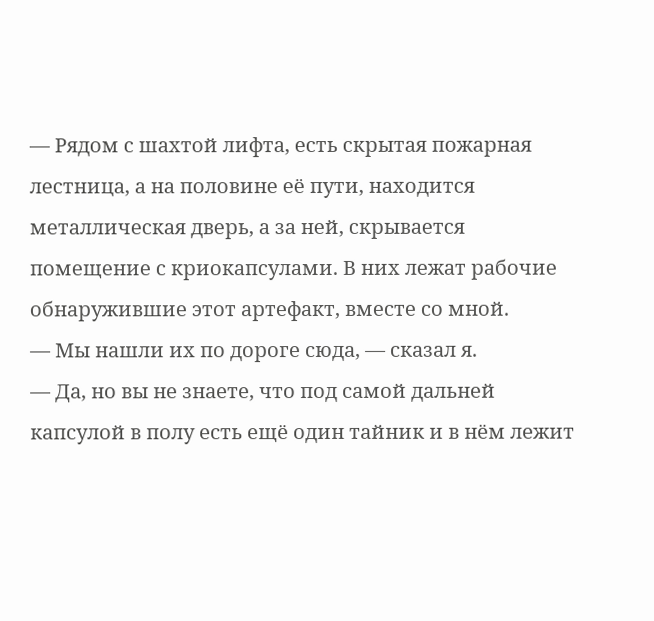— Рядом с шахтой лифта, есть скрытая пожарная лестница, а на половине её пути, находится металлическая дверь, а за ней, скрывается помещение с криокапсулами. В них лежат рабочие обнаружившие этот артефакт, вместе со мной.
— Мы нашли их по дороге сюда, — сказал я.
— Да, но вы не знаете, что под самой дальней капсулой в полу есть ещё один тайник и в нём лежит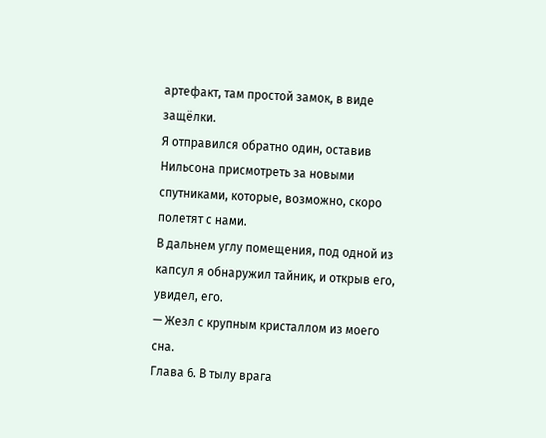артефакт, там простой замок, в виде защёлки.
Я отправился обратно один, оставив Нильсона присмотреть за новыми спутниками, которые, возможно, скоро полетят с нами.
В дальнем углу помещения, под одной из капсул я обнаружил тайник, и открыв его, увидел, его.
— Жезл с крупным кристаллом из моего сна.
Глава 6. В тылу врага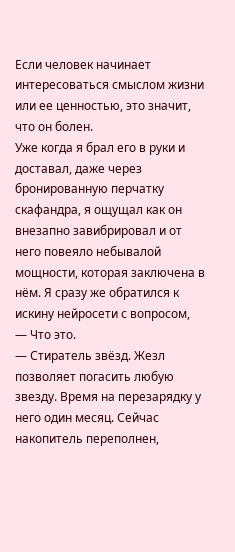Если человек начинает интересоваться смыслом жизни или ее ценностью, это значит, что он болен.
Уже когда я брал его в руки и доставал, даже через бронированную перчатку скафандра, я ощущал как он внезапно завибрировал и от него повеяло небывалой мощности, которая заключена в нём. Я сразу же обратился к искину нейросети с вопросом,
— Что это.
— Стиратель звёзд. Жезл позволяет погасить любую звезду. Время на перезарядку у него один месяц. Сейчас накопитель переполнен,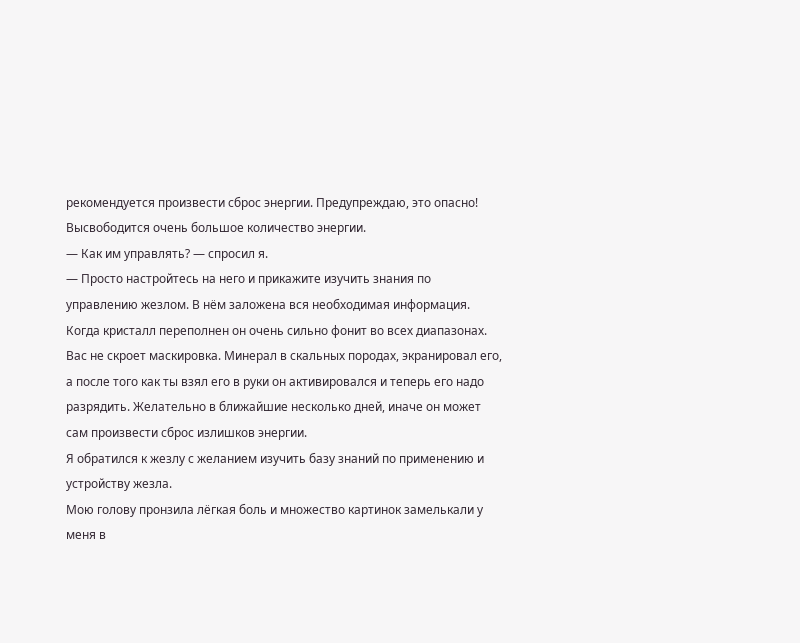рекомендуется произвести сброс энергии. Предупреждаю, это опасно! Высвободится очень большое количество энергии.
— Как им управлять? — спросил я.
— Просто настройтесь на него и прикажите изучить знания по управлению жезлом. В нём заложена вся необходимая информация. Когда кристалл переполнен он очень сильно фонит во всех диапазонах. Вас не скроет маскировка. Минерал в скальных породах, экранировал его, а после того как ты взял его в руки он активировался и теперь его надо разрядить. Желательно в ближайшие несколько дней, иначе он может сам произвести сброс излишков энергии.
Я обратился к жезлу с желанием изучить базу знаний по применению и устройству жезла.
Мою голову пронзила лёгкая боль и множество картинок замелькали у меня в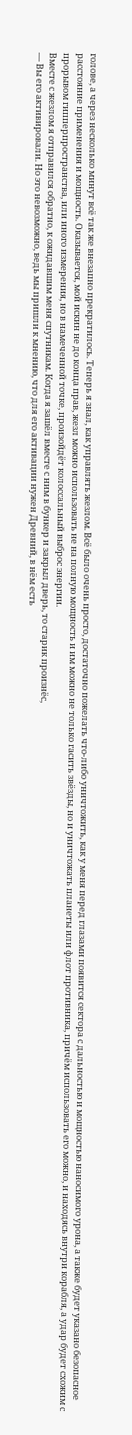голове, а через несколько минут всё так же внезапно прекратилось. Теперь я знал, как управлять жезлом. Всё было очень просто, достаточно пожелать что-либо уничтожить, как у меня перед глазами появится сектора с дальностью и мощностью наносимого урона, а также будет указано безопасное расстояние применения и мощность. Оказывается, мой искин не до конца прав, жезл можно использовать не на полную мощность и им можно не только гасить звёзды, но и уничтожать планеты или флот противника, причём использовать его можно, и находясь внутри корабля, а удар будет схожим с прорывом гипперпространства, или иного измерения, но в намеченной точке, произойдёт колоссальный выброс энергии.
Вместе с жезлом я отправился обратно, к ожидавшим меня спутникам. Когда я зашёл вместе с ним в бункер и закрыл дверь, то старик произнёс,
— Вы его активировали. Но это невозможно, ведь мы пришли к мнению, что для его активации нужен Древний, в нём есть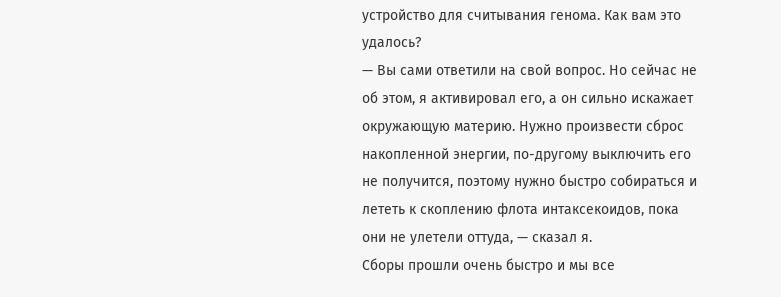устройство для считывания генома. Как вам это удалось?
— Вы сами ответили на свой вопрос. Но сейчас не об этом, я активировал его, а он сильно искажает окружающую материю. Нужно произвести сброс накопленной энергии, по-другому выключить его не получится, поэтому нужно быстро собираться и лететь к скоплению флота интаксекоидов, пока они не улетели оттуда, — сказал я.
Сборы прошли очень быстро и мы все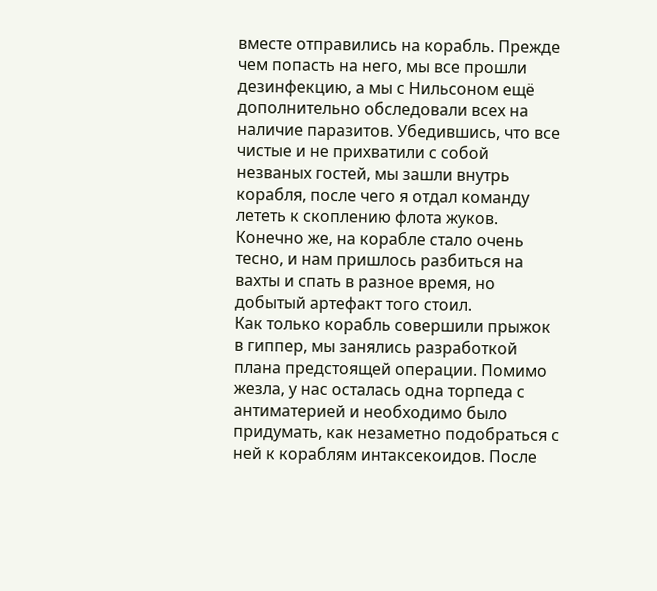вместе отправились на корабль. Прежде чем попасть на него, мы все прошли дезинфекцию, а мы с Нильсоном ещё дополнительно обследовали всех на наличие паразитов. Убедившись, что все чистые и не прихватили с собой незваных гостей, мы зашли внутрь корабля, после чего я отдал команду лететь к скоплению флота жуков. Конечно же, на корабле стало очень тесно, и нам пришлось разбиться на вахты и спать в разное время, но добытый артефакт того стоил.
Как только корабль совершили прыжок в гиппер, мы занялись разработкой плана предстоящей операции. Помимо жезла, у нас осталась одна торпеда с антиматерией и необходимо было придумать, как незаметно подобраться с ней к кораблям интаксекоидов. После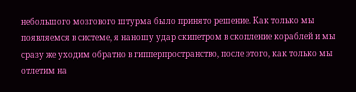небольшого мозгового штурма было принято решение. Как только мы появляемся в системе, я наношу удар скипетром в скопление кораблей и мы сразу же уходим обратно в гипперпространство, после этого, как только мы отлетим на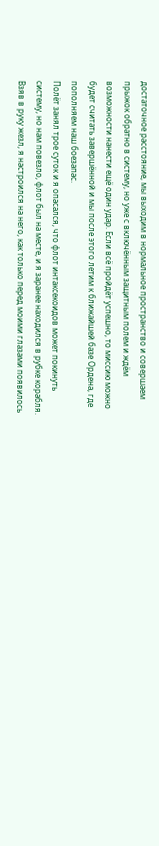достаточное расстояние, мы выходим в нормальное пространство и совершаем прыжок обратно в систему, но уже с включённым защитным полем и ждём возможности нанести ещё один удар. Если всё пройдёт успешно, то миссию можно будет считать завершённой и мы после этого летим к ближайшей базе Ордена, где пополняем наш боезапас.
Полёт занял трое суток и я опасался, что флот интаксекоидов может покинуть систему, но нам повезло, флот был на месте, и я заранее находился в рубке корабля.
Взяв в руку жезл, я настроился на него, как только перед моими глазами появилось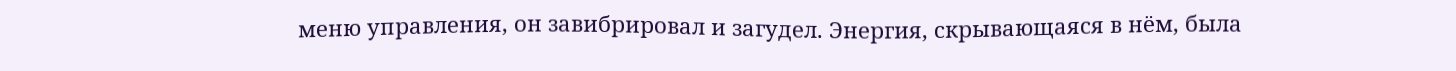меню управления, он завибрировал и загудел. Энергия, скрывающаяся в нём, была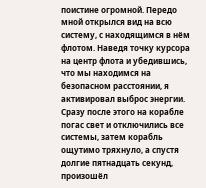поистине огромной. Передо мной открылся вид на всю систему, с находящимся в нём флотом. Наведя точку курсора на центр флота и убедившись, что мы находимся на безопасном расстоянии, я активировал выброс энергии.
Сразу после этого на корабле погас свет и отключились все системы, затем корабль ощутимо тряхнуло, а спустя долгие пятнадцать секунд, произошёл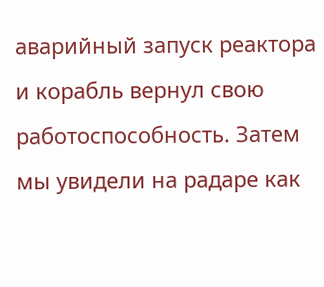аварийный запуск реактора и корабль вернул свою работоспособность. Затем мы увидели на радаре как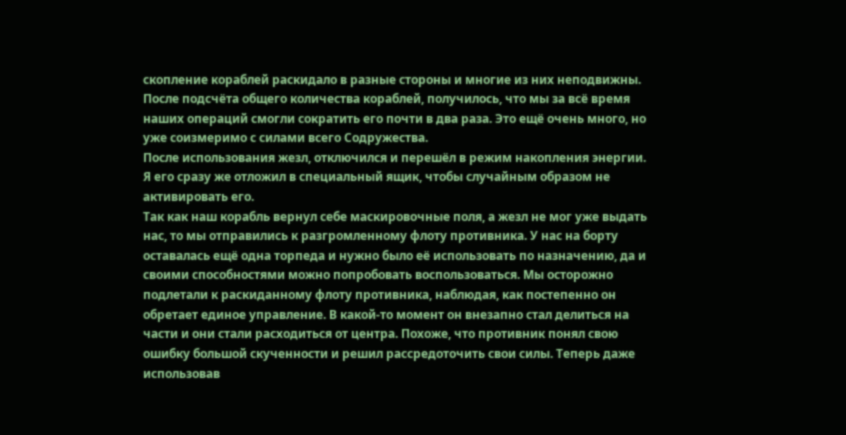скопление кораблей раскидало в разные стороны и многие из них неподвижны. После подсчёта общего количества кораблей, получилось, что мы за всё время наших операций смогли сократить его почти в два раза. Это ещё очень много, но уже соизмеримо с силами всего Содружества.
После использования жезл, отключился и перешёл в режим накопления энергии. Я его сразу же отложил в специальный ящик, чтобы случайным образом не активировать его.
Так как наш корабль вернул себе маскировочные поля, а жезл не мог уже выдать нас, то мы отправились к разгромленному флоту противника. У нас на борту оставалась ещё одна торпеда и нужно было её использовать по назначению, да и своими способностями можно попробовать воспользоваться. Мы осторожно подлетали к раскиданному флоту противника, наблюдая, как постепенно он обретает единое управление. В какой-то момент он внезапно стал делиться на части и они стали расходиться от центра. Похоже, что противник понял свою ошибку большой скученности и решил рассредоточить свои силы. Теперь даже использовав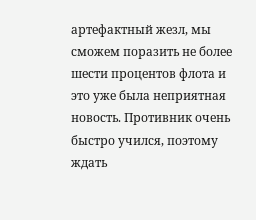артефактный жезл, мы сможем поразить не более шести процентов флота и это уже была неприятная новость. Противник очень быстро учился, поэтому ждать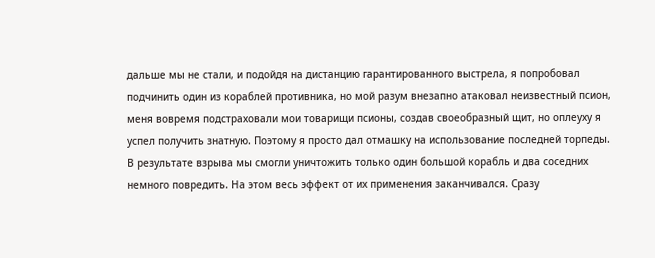дальше мы не стали, и подойдя на дистанцию гарантированного выстрела, я попробовал подчинить один из кораблей противника, но мой разум внезапно атаковал неизвестный псион, меня вовремя подстраховали мои товарищи псионы, создав своеобразный щит, но оплеуху я успел получить знатную. Поэтому я просто дал отмашку на использование последней торпеды.
В результате взрыва мы смогли уничтожить только один большой корабль и два соседних немного повредить. На этом весь эффект от их применения заканчивался. Сразу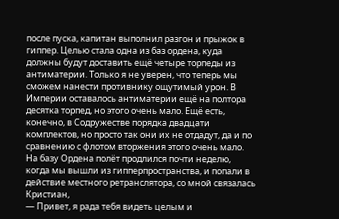после пуска, капитан выполнил разгон и прыжок в гиппер. Целью стала одна из баз ордена, куда должны будут доставить ещё четыре торпеды из антиматерии. Только я не уверен, что теперь мы сможем нанести противнику ощутимый урон. В Империи оставалось антиматерии ещё на полтора десятка торпед, но этого очень мало. Ещё есть, конечно, в Содружестве порядка двадцати комплектов, но просто так они их не отдадут, да и по сравнению с флотом вторжения этого очень мало.
На базу Ордена полёт продлился почти неделю, когда мы вышли из гипперпространства, и попали в действие местного ретранслятора, со мной связалась Кристиан,
— Привет, я рада тебя видеть целым и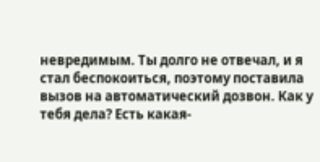невредимым. Ты долго не отвечал, и я стал беспокоиться, поэтому поставила вызов на автоматический дозвон. Как у тебя дела? Есть какая-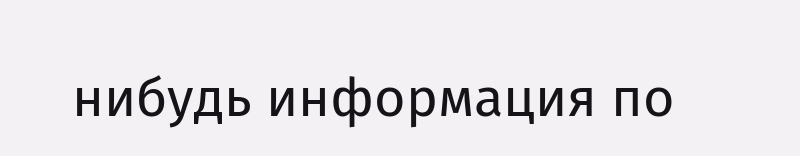нибудь информация по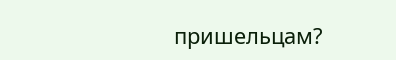пришельцам?